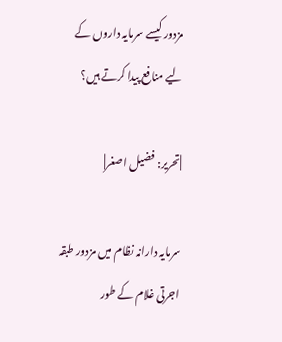مزدور کیسے سرمایہ داروں کے لیے منافع پیدا کرتے ہیں؟

|تحریر: فضیل اصغر|

سرمایہ دارانہ نظام میں مزدور طبقہ اجرتی غلام کے طور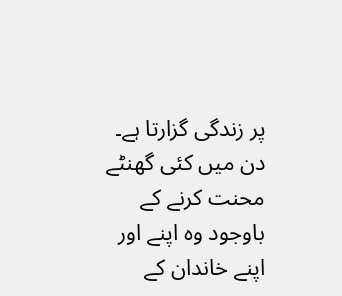پر زندگی گزارتا ہے۔ دن میں کئی گھنٹے محنت کرنے کے باوجود وہ اپنے اور اپنے خاندان کے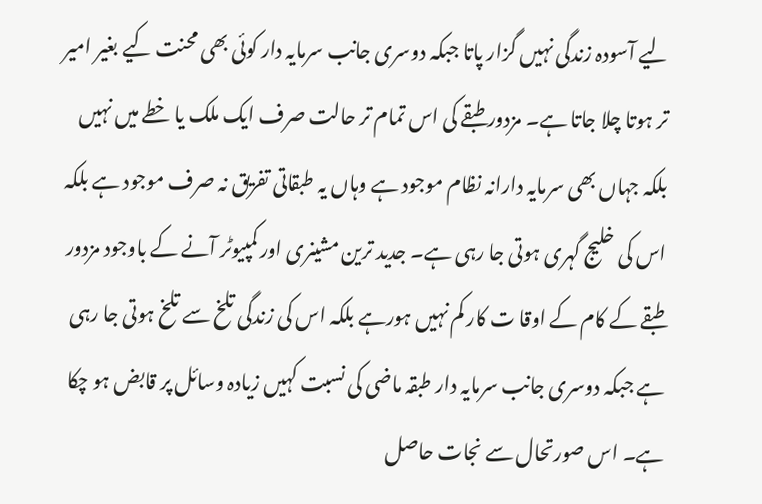لیے آسودہ زندگی نہیں گزار پاتا جبکہ دوسری جانب سرمایہ دار کوئی بھی محنت کیے بغیر امیر تر ہوتا چلا جاتا ہے۔ مزدور طبقے کی اس تمام تر حالت صرف ایک ملک یا خطے میں نہیں بلکہ جہاں بھی سرمایہ دارانہ نظام موجود ہے وہاں یہ طبقاتی تفریق نہ صرف موجود ہے بلکہ اس کی خلیج گہری ہوتی جا رہی ہے۔ جدید ترین مشینری اور کمپیوٹر آنے کے باوجود مزدور طبقے کے کام کے اوقا ت کار کم نہیں ہورہے بلکہ اس کی زندگی تلخ سے تلخ ہوتی جا رہی ہے جبکہ دوسری جانب سرمایہ دار طبقہ ماضی کی نسبت کہیں زیادہ وسائل پر قابض ہو چکا ہے۔ اس صورتحال سے نجات حاصل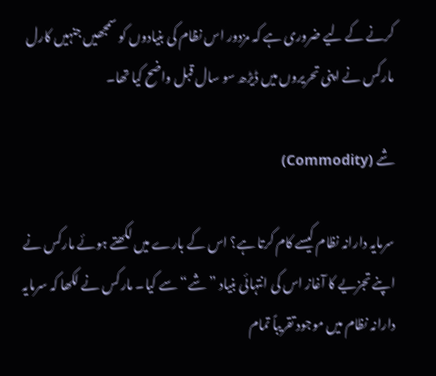کرنے کے لیے ضروری ہے کہ مزدور اس نظام کی بنیادوں کو سمجھیں جنہیں کارل مارکس نے اپنی تحریروں میں ڈیڑھ سو سال قبل واضح کیا تھا۔

شے (Commodity)

سرمایہ دارانہ نظام کیسے کام کرتا ہے؟ اس کے بارے میں لکھتے ہوئے مارکس نے اپنے تجزیے کا آغاز اس کی انتہائی بنیاد ”شے“ سے کیا۔ مارکس نے لکھا کہ سرمایہ دارانہ نظام میں موجود تقریباً تمام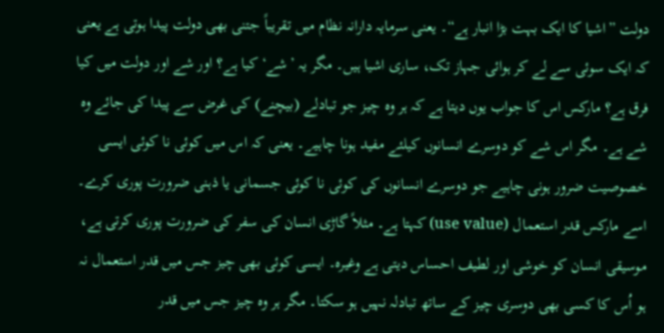دولت ”اشیا کا ایک بہت بڑا انبار ہے“۔ یعنی سرمایہ دارانہ نظام میں تقریباً جتنی بھی دولت پیدا ہوتی ہے یعنی کہ ایک سوئی سے لے کر ہوائی جہاز تک، ساری اشیا ہیں۔ مگر یہ ’شے‘ کیا ہے؟ اور شے اور دولت میں کیا فرق ہے؟ مارکس اس کا جواب یوں دیتا ہے کہ ہر وہ چیز جو تبادلے (بیچنے) کی غرض سے پیدا کی جائے وہ شے ہے۔ مگر اس شے کو دوسرے انسانوں کیلئے مفید ہونا چاہیے۔ یعنی کہ اس میں کوئی نا کوئی ایسی خصوصیت ضرور ہونی چاہیے جو دوسرے انسانوں کی کوئی نا کوئی جسمانی یا ذہنی ضرورت پوری کرے۔ اسے مارکس قدر استعمال (use value) کہتا ہے۔ مثلاً گاڑی انسان کی سفر کی ضرورت پوری کرتی ہے، موسیقی انسان کو خوشی اور لطیف احساس دیتی ہے وغیرہ۔ ایسی کوئی بھی چیز جس میں قدر استعمال نہ ہو اُس کا کسی بھی دوسری چیز کے ساتھ تبادلہ نہیں ہو سکتا۔ مگر ہر وہ چیز جس میں قدر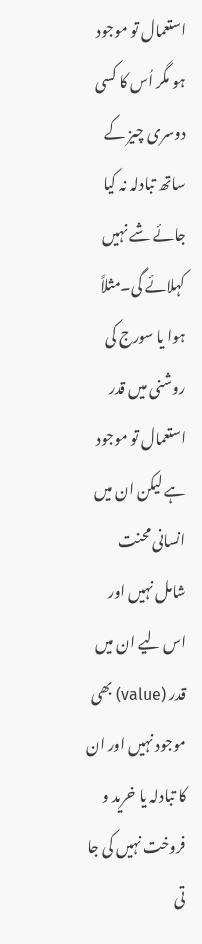استعمال تو موجود ہو مگر اُس کا کسی دوسری چیز کے ساتھ تبادلہ نہ کیا جائے شے نہیں کہلائے گی۔مثلاً ہوا یا سورج کی روشنی میں قدر استعمال تو موجود ہے لیکن ان میں انسانی محنت شامل نہیں اور اس لیے ان میں قدر (value) بھی موجود نہیں اور ان کا تبادلہ یا خرید و فروخت نہیں کی جا تی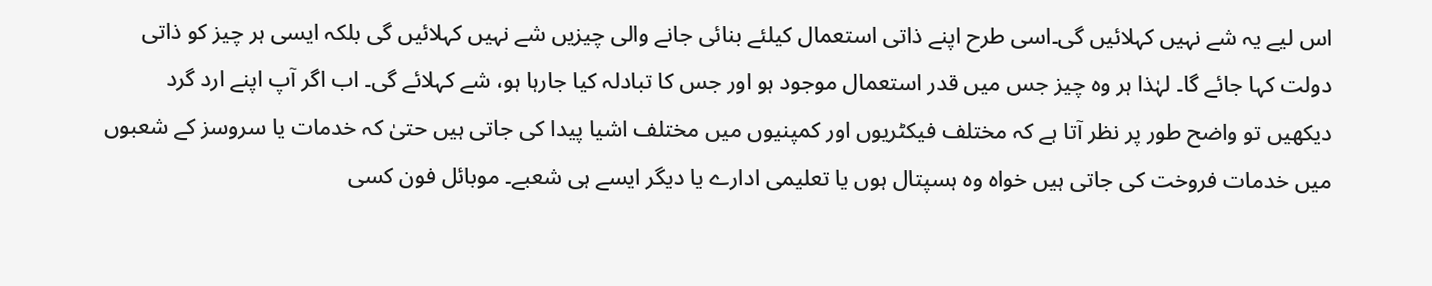اس لیے یہ شے نہیں کہلائیں گی۔اسی طرح اپنے ذاتی استعمال کیلئے بنائی جانے والی چیزیں شے نہیں کہلائیں گی بلکہ ایسی ہر چیز کو ذاتی دولت کہا جائے گا۔ لہٰذا ہر وہ چیز جس میں قدر استعمال موجود ہو اور جس کا تبادلہ کیا جارہا ہو، شے کہلائے گی۔ اب اگر آپ اپنے ارد گرد دیکھیں تو واضح طور پر نظر آتا ہے کہ مختلف فیکٹریوں اور کمپنیوں میں مختلف اشیا پیدا کی جاتی ہیں حتیٰ کہ خدمات یا سروسز کے شعبوں میں خدمات فروخت کی جاتی ہیں خواہ وہ ہسپتال ہوں یا تعلیمی ادارے یا دیگر ایسے ہی شعبے۔ موبائل فون کسی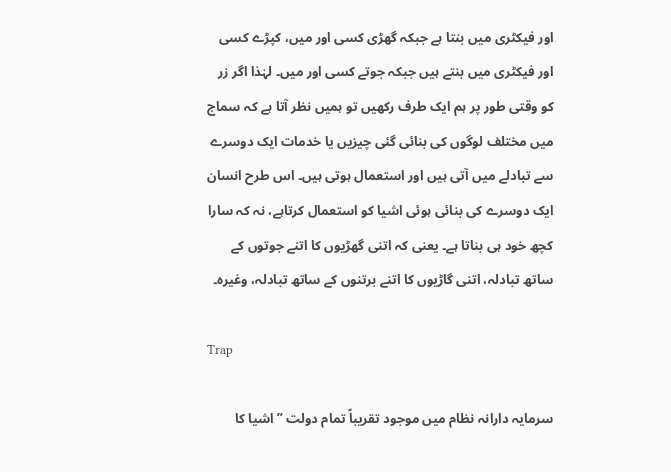اور فیکٹری میں بنتا ہے جبکہ گھڑی کسی اور میں، کپڑے کسی اور فیکٹری میں بنتے ہیں جبکہ جوتے کسی اور میں۔ لہٰذا اگر زر کو وقتی طور پر ہم ایک طرف رکھیں تو ہمیں نظر آتا ہے کہ سماج میں مختلف لوگوں کی بنائی گئی چیزیں یا خدمات ایک دوسرے سے تبادلے میں آتی ہیں اور استعمال ہوتی ہیں۔ اس طرح انسان ایک دوسرے کی بنائی ہوئی اشیا کو استعمال کرتاہے، نہ کہ سارا کچھ خود ہی بناتا ہے۔ یعنی کہ اتنی گھڑیوں کا اتنے جوتوں کے ساتھ تبادلہ، اتنی گاڑیوں کا اتنے برتنوں کے ساتھ تبادلہ، وغیرہ۔

Trap

سرمایہ دارانہ نظام میں موجود تقریباً تمام دولت ”اشیا کا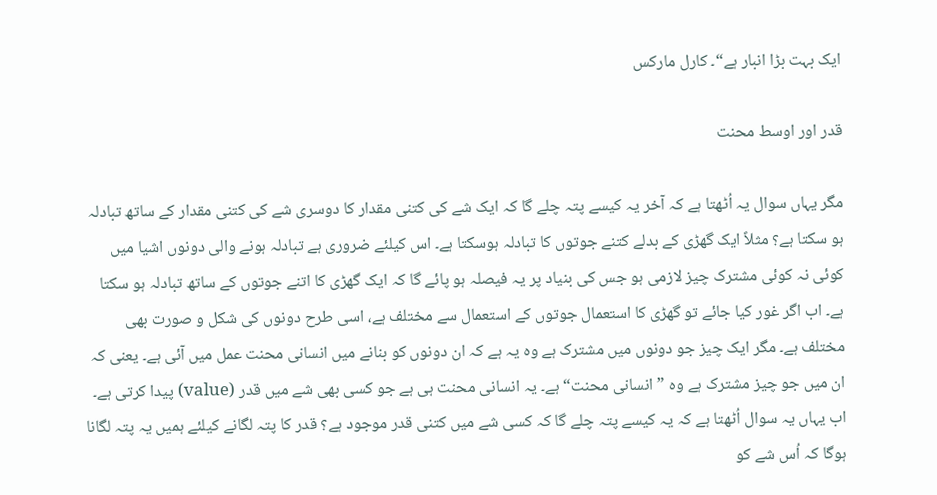ایک بہت بڑا انبار ہے“۔ کارل مارکس

قدر اور اوسط محنت

مگر یہاں سوال یہ اُٹھتا ہے کہ آخر یہ کیسے پتہ چلے گا کہ ایک شے کی کتنی مقدار کا دوسری شے کی کتنی مقدار کے ساتھ تبادلہ ہو سکتا ہے؟ مثلاً ایک گھڑی کے بدلے کتنے جوتوں کا تبادلہ ہوسکتا ہے۔ اس کیلئے ضروری ہے تبادلہ ہونے والی دونوں اشیا میں کوئی نہ کوئی مشترک چیز لازمی ہو جس کی بنیاد پر یہ فیصلہ ہو پائے گا کہ ایک گھڑی کا اتنے جوتوں کے ساتھ تبادلہ ہو سکتا ہے۔ اب اگر غور کیا جائے تو گھڑی کا استعمال جوتوں کے استعمال سے مختلف ہے، اسی طرح دونوں کی شکل و صورت بھی مختلف ہے۔ مگر ایک چیز جو دونوں میں مشترک ہے وہ یہ ہے کہ ان دونوں کو بنانے میں انسانی محنت عمل میں آئی ہے۔ یعنی کہ ان میں جو چیز مشترک ہے وہ ”انسانی محنت“ ہے۔ یہ انسانی محنت ہی ہے جو کسی بھی شے میں قدر (value) پیدا کرتی ہے۔ اب یہاں یہ سوال اُٹھتا ہے کہ یہ کیسے پتہ چلے گا کہ کسی شے میں کتنی قدر موجود ہے؟ قدر کا پتہ لگانے کیلئے ہمیں یہ پتہ لگانا ہوگا کہ اُس شے کو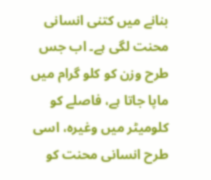بنانے میں کتنی انسانی محنت لگی ہے۔ اب جس طرح وزن کو کلو گرام میں ماپا جاتا ہے، فاصلے کو کلومیٹر میں وغیرہ، اسی طرح انسانی محنت کو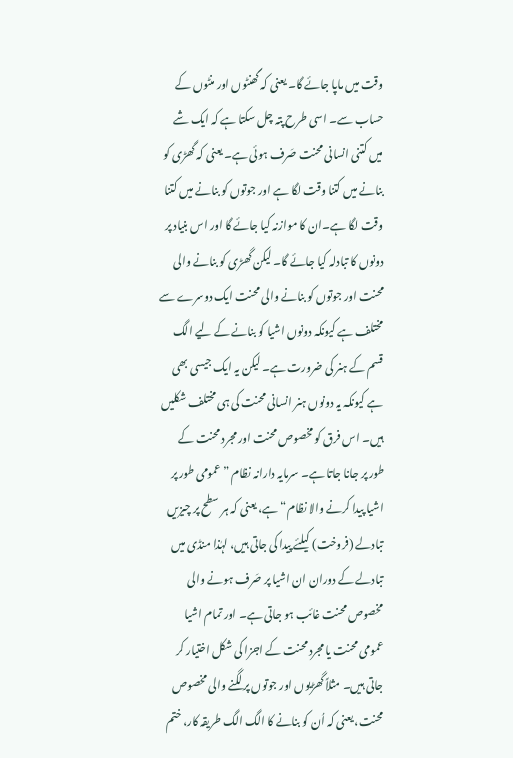وقت میں ماپا جائے گا۔ یعنی کہ گھنٹوں اور منٹوں کے حساب سے۔ اسی طرح پتہ چل سکتا ہے کہ ایک شے میں کتنی انسانی محنت صَرف ہوئی ہے۔ یعنی کہ گھڑی کو بنانے میں کتنا وقت لگا ہے اور جوتوں کو بنانے میں کتنا وقت لگا ہے۔ان کا موازنہ کیا جائے گا اور اس بنیاد پر دونوں کا تبادلہ کیا جائے گا۔ لیکن گھڑی کو بنانے والی محنت اور جوتوں کو بنانے والی محنت ایک دوسرے سے مختلف ہے کیونکہ دونوں اشیا کو بنانے کے لیے الگ قسم کے ہنر کی ضرورت ہے۔ لیکن یہ ایک جیسی بھی ہے کیونکہ یہ دونوں ہنر انسانی محنت کی ہی مختلف شکلیں ہیں۔ اس فرق کو مخصوص محنت اور مجرد محنت کے طور پر جانا جاتا ہے۔ سرمایہ دارانہ نظام ”عمومی طور پر اشیا پیدا کرنے والا نظام“ ہے، یعنی کہ ہر سطح پر چیزیں تبادلے (فروخت) کیلئے پیدا کی جاتی ہیں، لہٰذا منڈی میں تبادلے کے دوران ان اشیا پر صَرف ہونے والی مخصوص محنت غائب ہو جاتی ہے۔ اور تمام اشیا عمومی محنت یا مجرد محنت کے اجزا کی شکل اختیار کر جاتی ہیں۔ مثلاً گھڑیوں اور جوتوں پر لگنے والی مخصوص محنت، یعنی کہ اُن کو بنانے کا الگ الگ طریقہ کار، ختم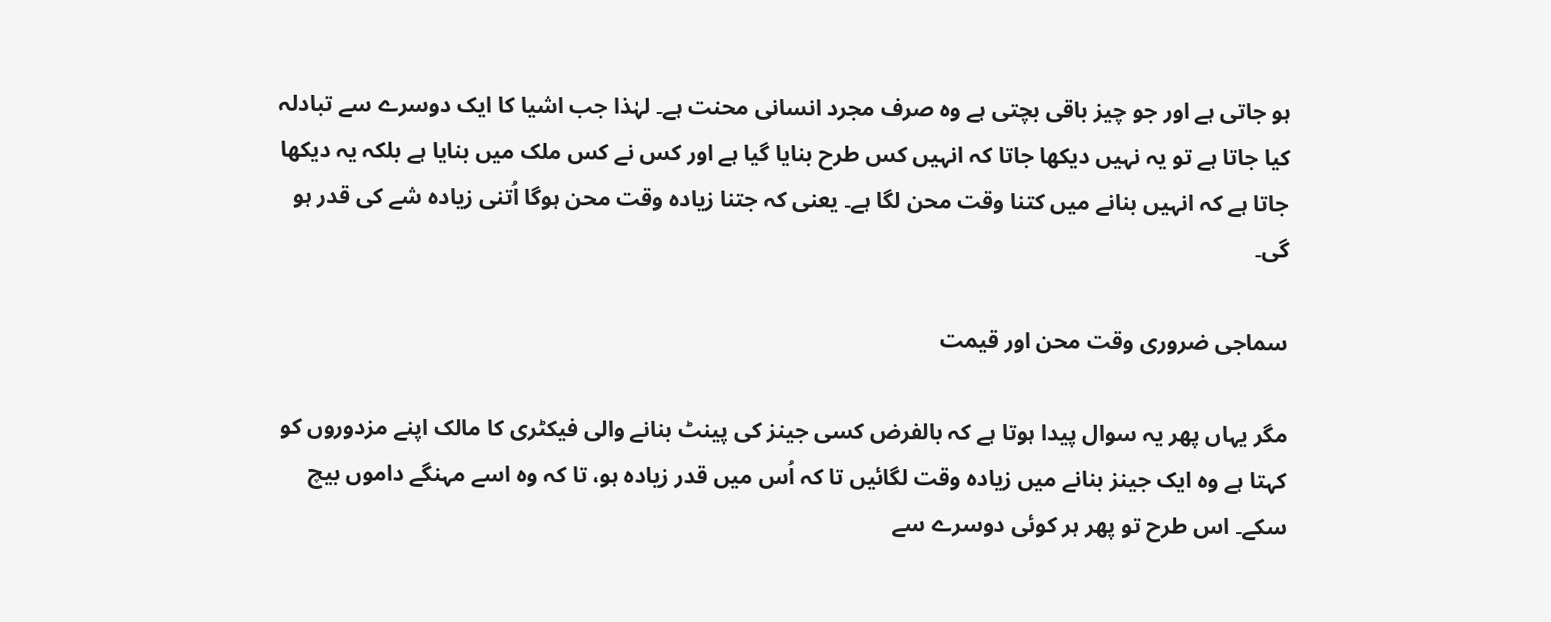ہو جاتی ہے اور جو چیز باقی بچتی ہے وہ صرف مجرد انسانی محنت ہے۔ لہٰذا جب اشیا کا ایک دوسرے سے تبادلہ کیا جاتا ہے تو یہ نہیں دیکھا جاتا کہ انہیں کس طرح بنایا گیا ہے اور کس نے کس ملک میں بنایا ہے بلکہ یہ دیکھا جاتا ہے کہ انہیں بنانے میں کتنا وقت محن لگا ہے۔ یعنی کہ جتنا زیادہ وقت محن ہوگا اُتنی زیادہ شے کی قدر ہو گی۔

سماجی ضروری وقت محن اور قیمت

مگر یہاں پھر یہ سوال پیدا ہوتا ہے کہ بالفرض کسی جینز کی پینٹ بنانے والی فیکٹری کا مالک اپنے مزدوروں کو کہتا ہے وہ ایک جینز بنانے میں زیادہ وقت لگائیں تا کہ اُس میں قدر زیادہ ہو، تا کہ وہ اسے مہنگے داموں بیچ سکے۔ اس طرح تو پھر ہر کوئی دوسرے سے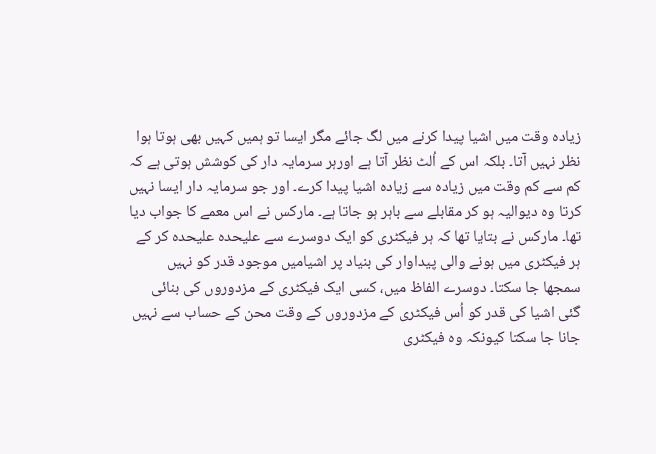زیادہ وقت میں اشیا پیدا کرنے میں لگ جائے مگر ایسا تو ہمیں کہیں بھی ہوتا ہوا نظر نہیں آتا۔ بلکہ اس کے اُلٹ نظر آتا ہے اورہر سرمایہ دار کی کوشش ہوتی ہے کہ کم سے کم وقت میں زیادہ سے زیادہ اشیا پیدا کرے۔ اور جو سرمایہ دار ایسا نہیں کرتا وہ دیوالیہ ہو کر مقابلے سے باہر ہو جاتا ہے۔ مارکس نے اس معمے کا جواب دیا تھا۔ مارکس نے بتایا تھا کہ ہر فیکٹری کو ایک دوسرے سے علیحدہ علیحدہ کر کے ہر فیکٹری میں ہونے والی پیداوار کی بنیاد پر اشیامیں موجود قدر کو نہیں سمجھا جا سکتا۔ دوسرے الفاظ میں، کسی ایک فیکٹری کے مزدوروں کی بنائی گئی اشیا کی قدر کو اُس فیکٹری کے مزدوروں کے وقت محن کے حساب سے نہیں جانا جا سکتا کیونکہ وہ فیکٹری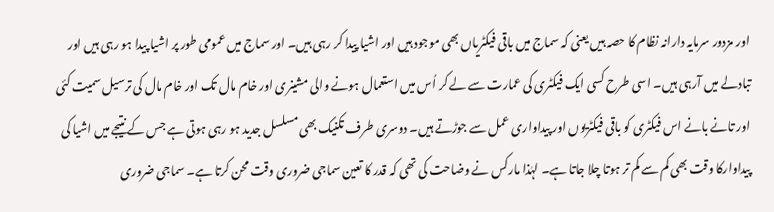اور مزدور سرمایہ دارانہ نظام کا حصہ ہیں یعنی کہ سماج میں باقی فیکٹریاں بھی موجود ہیں اور اشیا پیدا کر رہی ہیں۔ اور سماج میں عمومی طور پر اشیا پیدا ہو رہی ہیں اور تبادلے میں آرہی ہیں۔ اسی طرح کسی ایک فیکٹری کی عمارت سے لے کر اُس میں استعمال ہونے والی مشینری اور خام مال تک اور خام مال کی ترسیل سمیت کئی اور تانے بانے اس فیکٹری کو باقی فیکٹریوں اور پیداواری عمل سے جوڑتے ہیں۔ دوسری طرف تکنیک بھی مسلسل جدید ہو رہی ہوتی ہے جس کے نتیجے میں اشیا کی پیداوارکا وقت بھی کم سے کم تر ہوتا چلا جاتا ہے۔ لہٰذا مارکس نے وضاحت کی تھی کہ قدر کا تعین سماجی ضروری وقت محن کرتا ہے۔ سماجی ضروری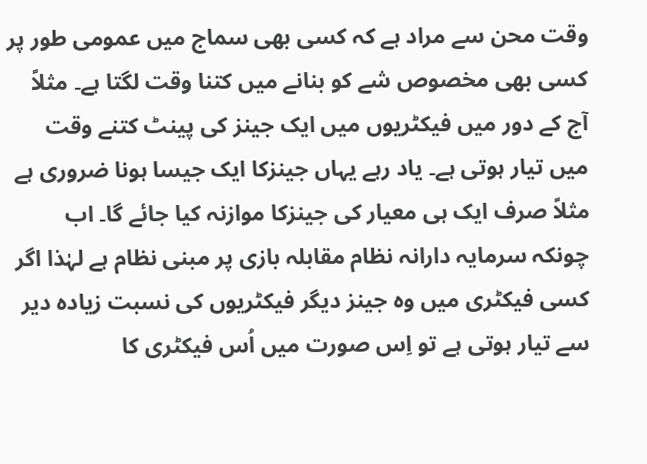وقت محن سے مراد ہے کہ کسی بھی سماج میں عمومی طور پر کسی بھی مخصوص شے کو بنانے میں کتنا وقت لگتا ہے۔ مثلاً آج کے دور میں فیکٹریوں میں ایک جینز کی پینٹ کتنے وقت میں تیار ہوتی ہے۔ یاد رہے یہاں جینزکا ایک جیسا ہونا ضروری ہے مثلاً صرف ایک ہی معیار کی جینزکا موازنہ کیا جائے گا۔ اب چونکہ سرمایہ دارانہ نظام مقابلہ بازی پر مبنی نظام ہے لہٰذا اگر کسی فیکٹری میں وہ جینز دیگر فیکٹریوں کی نسبت زیادہ دیر سے تیار ہوتی ہے تو اِس صورت میں اُس فیکٹری کا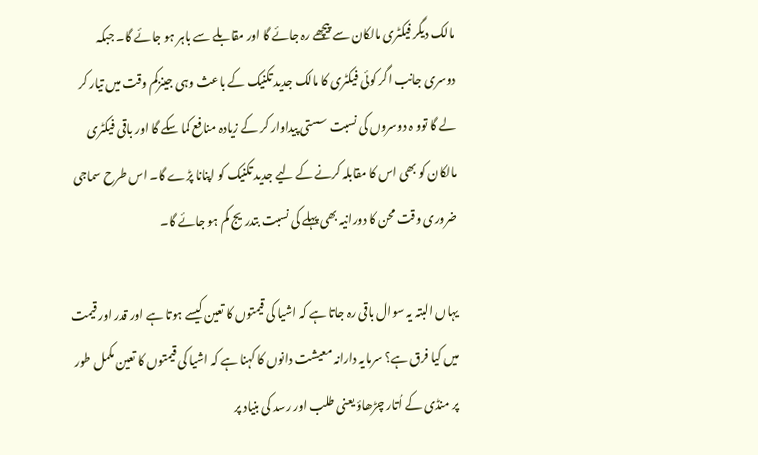مالک دیگر فیکٹری مالکان سے پیچھے رہ جائے گا اور مقابلے سے باہر ہو جائے گا۔ جبکہ دوسری جانب اگر کوئی فیکٹری کا مالک جدید تکنیک کے باعث وہی جینزکم وقت میں تیار کر لے گا توو ہ دوسروں کی نسبت سستی پیداوار کر کے زیادہ منافع کما سکے گا اور باقی فیکٹری مالکان کو بھی اس کا مقابلہ کرنے کے لیے جدید تکنیک کو اپنانا پڑے گا۔ اس طرح سماجی ضروری وقت محن کا دورانیہ بھی پہلے کی نسبت بتدریج کم ہو جائے گا۔

یہاں البتہ یہ سوال باقی رہ جاتا ہے کہ اشیا کی قیمتوں کا تعین کیسے ہوتا ہے اور قدر اور قیمت میں کیا فرق ہے؟ سرمایہ دارانہ معیشت دانوں کا کہنا ہے کہ اشیا کی قیمتوں کا تعین مکمل طور پر منڈی کے اُتار چڑھاؤ یعنی طلب اور رسد کی بنیاد پر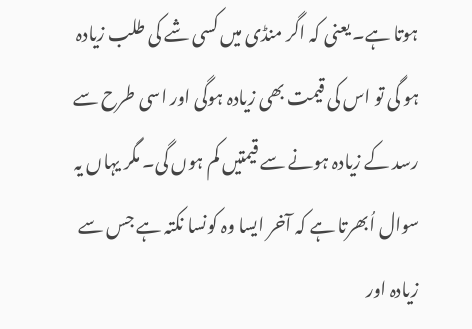ہوتا ہے۔ یعنی کہ اگر منڈی میں کسی شے کی طلب زیادہ ہو گی تو اس کی قیمت بھی زیادہ ہوگی اور اسی طرح سے رسد کے زیادہ ہونے سے قیمتیں کم ہوں گی۔ مگر یہاں یہ سوال اُبھرتا ہے کہ آخر ایسا وہ کونسا نکتہ ہے جس سے زیادہ اور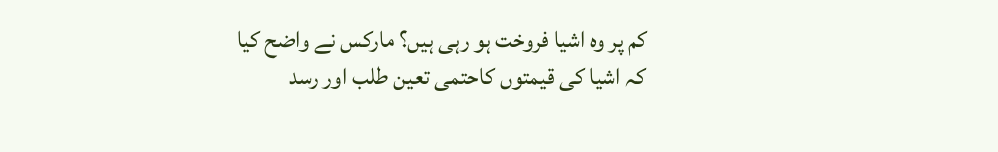کم پر وہ اشیا فروخت ہو رہی ہیں؟ مارکس نے واضح کیا کہ اشیا کی قیمتوں کاحتمی تعین طلب اور رسد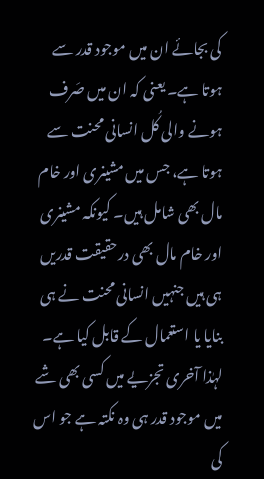کی بجائے ان میں موجود قدر سے ہوتا ہے۔ یعنی کہ ان میں صَرف ہونے والی کُل انسانی محنت سے ہوتا ہے، جس میں مشینری اور خام مال بھی شامل ہیں۔ کیونکہ مشینری اور خام مال بھی درحقیقت قدریں ہی ہیں جنہیں انسانی محنت نے ہی بنایا یا استعمال کے قابل کیا ہے۔ لہٰذا آخری تجزیے میں کسی بھی شے میں موجود قدر ہی وہ نکتہ ہے جو اس کی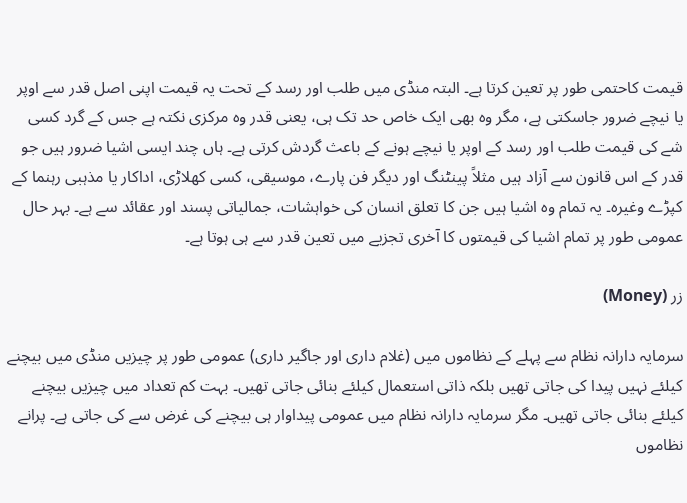قیمت کاحتمی طور پر تعین کرتا ہے۔ البتہ منڈی میں طلب اور رسد کے تحت یہ قیمت اپنی اصل قدر سے اوپر یا نیچے ضرور جاسکتی ہے، مگر وہ بھی ایک خاص حد تک ہی، یعنی قدر وہ مرکزی نکتہ ہے جس کے گرد کسی شے کی قیمت طلب اور رسد کے اوپر یا نیچے ہونے کے باعث گردش کرتی ہے۔ ہاں چند ایسی اشیا ضرور ہیں جو قدر کے اس قانون سے آزاد ہیں مثلاً پینٹنگ اور دیگر فن پارے، موسیقی، کسی کھلاڑی، اداکار یا مذہبی رہنما کے کپڑے وغیرہ۔ یہ تمام وہ اشیا ہیں جن کا تعلق انسان کی خواہشات، جمالیاتی پسند اور عقائد سے ہے۔ بہر حال عمومی طور پر تمام اشیا کی قیمتوں کا آخری تجزیے میں تعین قدر سے ہی ہوتا ہے۔

زر (Money)

سرمایہ دارانہ نظام سے پہلے کے نظاموں میں (غلام داری اور جاگیر داری) عمومی طور پر چیزیں منڈی میں بیچنے کیلئے نہیں پیدا کی جاتی تھیں بلکہ ذاتی استعمال کیلئے بنائی جاتی تھیں۔ بہت کم تعداد میں چیزیں بیچنے کیلئے بنائی جاتی تھیں۔ مگر سرمایہ دارانہ نظام میں عمومی پیداوار ہی بیچنے کی غرض سے کی جاتی ہے۔ پرانے نظاموں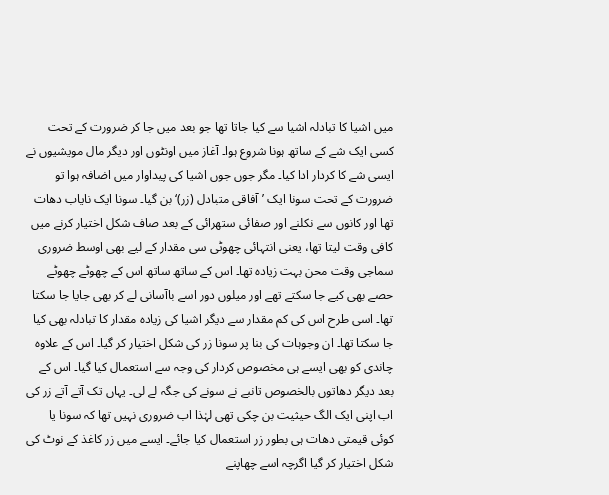میں اشیا کا تبادلہ اشیا سے کیا جاتا تھا جو بعد میں جا کر ضرورت کے تحت کسی ایک شے کے ساتھ ہونا شروع ہوا۔ آغاز میں اونٹوں اور دیگر مال مویشیوں نے ایسی شے کا کردار ادا کیا۔ مگر جوں جوں اشیا کی پیداوار میں اضافہ ہوا تو ضرورت کے تحت سونا ایک ’آفاقی متبادل (زر)‘ بن گیا۔ سونا ایک نایاب دھات تھا اور کانوں سے نکلنے اور صفائی ستھرائی کے بعد صاف شکل اختیار کرنے میں کافی وقت لیتا تھا، یعنی انتہائی چھوٹی سی مقدار کے لیے بھی اوسط ضروری سماجی وقت محن بہت زیادہ تھا۔ اس کے ساتھ ساتھ اس کے چھوٹے چھوٹے حصے بھی کیے جا سکتے تھے اور میلوں دور اسے باآسانی لے کر بھی جایا جا سکتا تھا۔ اسی طرح اس کی کم مقدار سے دیگر اشیا کی زیادہ مقدار کا تبادلہ بھی کیا جا سکتا تھا۔ ان وجوہات کی بنا پر سونا زر کی شکل اختیار کر گیا۔ اس کے علاوہ چاندی کو بھی ایسے ہی مخصوص کردار کی وجہ سے استعمال کیا گیا۔ اس کے بعد دیگر دھاتوں بالخصوص تانبے نے سونے کی جگہ لے لی۔ یہاں تک آتے آتے زر کی اب اپنی ایک الگ حیثیت بن چکی تھی لہٰذا اب ضروری نہیں تھا کہ سونا یا کوئی قیمتی دھات ہی بطور زر استعمال کیا جائے۔ ایسے میں زر کاغذ کے نوٹ کی شکل اختیار کر گیا اگرچہ اسے چھاپنے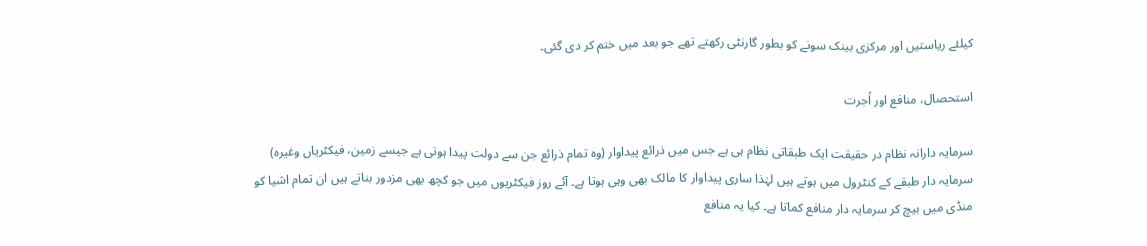کیلئے ریاستیں اور مرکزی بینک سونے کو بطور گارنٹی رکھتے تھے جو بعد میں ختم کر دی گئی۔

استحصال، منافع اور اُجرت

سرمایہ دارانہ نظام در حقیقت ایک طبقاتی نظام ہی ہے جس میں ذرائع پیداوار (وہ تمام ذرائع جن سے دولت پیدا ہوتی ہے جیسے زمین، فیکٹریاں وغیرہ) سرمایہ دار طبقے کے کنٹرول میں ہوتے ہیں لہٰذا ساری پیداوار کا مالک بھی وہی ہوتا ہے۔ آئے روز فیکٹریوں میں جو کچھ بھی مزدور بناتے ہیں ان تمام اشیا کو منڈی میں بیچ کر سرمایہ دار منافع کماتا ہے۔ کیا یہ منافع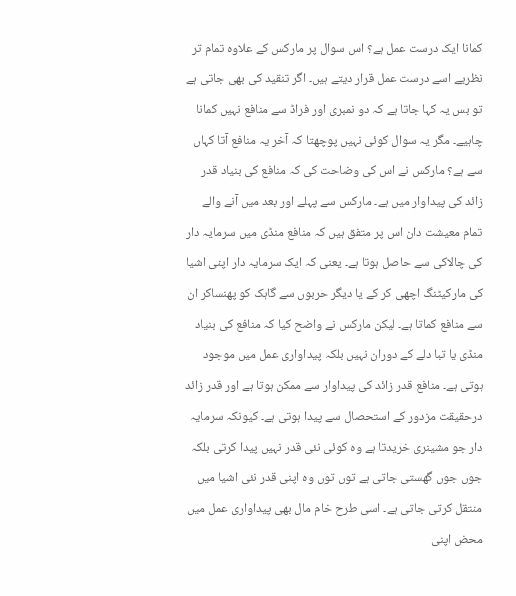کمانا ایک درست عمل ہے؟ اس سوال پر مارکس کے علاوہ تمام تر نظریے اسے درست عمل قرار دیتے ہیں۔ اگر تنقید کی بھی جاتی ہے تو بس یہ کہا جاتا ہے کہ دو نمبری اور فراڈ سے منافع نہیں کمانا چاہیے۔ مگر یہ سوال کوئی نہیں پوچھتا کہ آخر یہ منافع آتا کہاں سے ہے؟ مارکس نے اس کی وضاحت کی کہ منافع کی بنیاد قدر زائد کی پیداوار میں ہے۔ مارکس سے پہلے اور بعد میں آنے والے تمام معیشت دان اس پر متفق ہیں کہ منافع منڈی میں سرمایہ دار کی چالاکی سے حاصل ہوتا ہے۔ یعنی کہ ایک سرمایہ دار اپنی اشیا کی مارکیٹنگ اچھی کر کے یا دیگر حربوں سے گاہک کو پھنساکر ان سے منافع کماتا ہے۔ لیکن مارکس نے واضح کیا کہ منافع کی بنیاد منڈی یا تبا دلے کے دوران نہیں بلکہ پیداواری عمل میں موجود ہوتی ہے۔ منافع قدر زائد کی پیداوار سے ممکن ہوتا ہے اور قدر زائد درحقیقت مزدور کے استحصال سے پیدا ہوتی ہے۔ کیونکہ سرمایہ دار جو مشینری خریدتا ہے وہ کوئی نئی قدر نہیں پیدا کرتی بلکہ جوں جوں گھستی جاتی ہے توں توں وہ اپنی قدر نئی اشیا میں منتقل کرتی جاتی ہے۔ اسی طرح خام مال بھی پیداواری عمل میں محض اپنی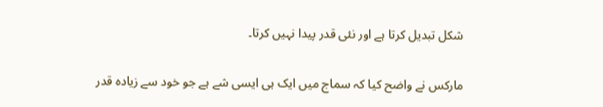شکل تبدیل کرتا ہے اور نئی قدر پیدا نہیں کرتا۔

مارکس نے واضح کیا کہ سماج میں ایک ہی ایسی شے ہے جو خود سے زیادہ قدر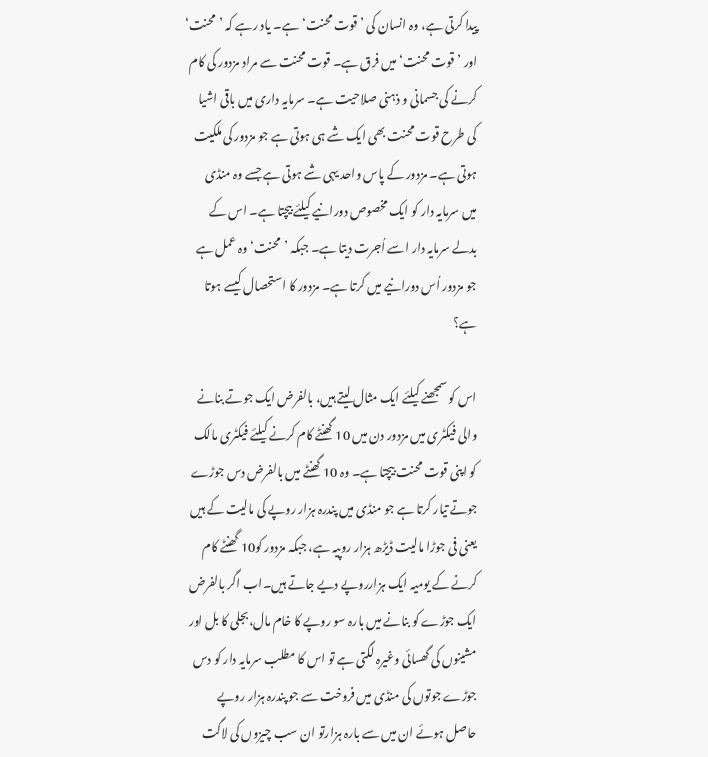پیدا کرتی ہے، وہ انسان کی ’قوت محنت‘ ہے۔ یاد رہے کہ ’محنت‘ اور ’قوت محنت‘ میں فرق ہے۔ قوت محنت سے مراد مزدور کی کام کرنے کی جسمانی و ذہنی صلاحیت ہے۔ سرمایہ داری میں باقی اشیا کی طرح قوت محنت بھی ایک شے ہی ہوتی ہے جو مزدور کی ملکیت ہوتی ہے۔ مزدور کے پاس واحد یہی شے ہوتی ہے جسے وہ منڈی میں سرمایہ دار کو ایک مخصوص دورانیے کیلئے بیچتا ہے۔ اس کے بدلے سرمایہ دار اسے اُجرت دیتا ہے۔ جبکہ ’محنت‘ وہ عمل ہے جو مزدور اُس دورانیے میں کرتا ہے۔ مزدور کا استحصال کیسے ہوتا ہے؟

اس کو سمجھنے کیلئے ایک مثال لیتے ہیں، بالفرض ایک جوتے بنانے والی فیکٹری میں مزدور دن میں 10 گھنٹے کام کرنے کیلئے فیکٹری مالک کو اپنی قوت محنت بیچتا ہے۔ وہ 10 گھنٹے میں بالفرض دس جوڑے جوتے تیار کرتا ہے جو منڈی میں پندرہ ہزار روپے کی مالیت کے ہیں یعنی فی جوڑا مالیت ڈیڑھ ہزار روپیہ ہے، جبکہ مزدور کو10 گھنٹے کام کرنے کے یومیہ ایک ہزارروپے دیے جاتے ہیں۔اب اگر بالفرض ایک جوڑے کو بنانے میں بارہ سو روپے کا خام مال،بجلی کا بل اور مشینوں کی گھسائی وغیرہ لگتی ہے تو اس کا مطلب سرمایہ دار کو دس جوڑے جوتوں کی منڈی میں فروخت سے جو پندرہ ہزار روپے حاصل ہوئے ان میں سے بارہ ہزارتو ان سب چیزوں کی لاگت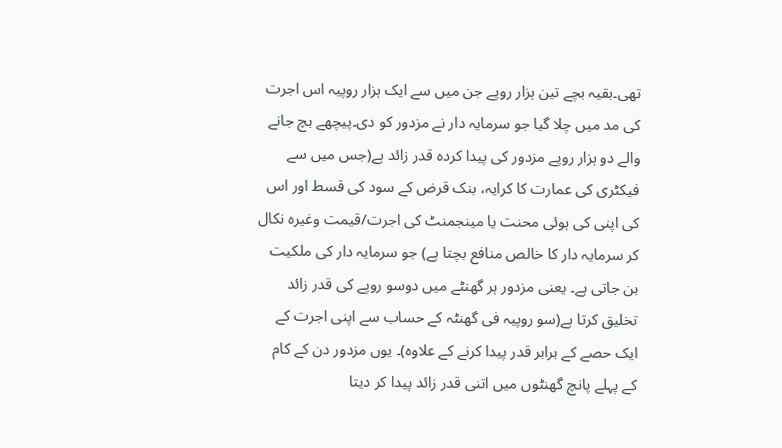تھی۔بقیہ بچے تین ہزار روپے جن میں سے ایک ہزار روپیہ اس اجرت کی مد میں چلا گیا جو سرمایہ دار نے مزدور کو دی۔پیچھے بچ جانے والے دو ہزار روپے مزدور کی پیدا کردہ قدر زائد ہے(جس میں سے فیکٹری کی عمارت کا کرایہ، بنک قرض کے سود کی قسط اور اس کی اپنی کی ہوئی محنت یا مینجمنٹ کی اجرت/قیمت وغیرہ نکال کر سرمایہ دار کا خالص منافع بچتا ہے) جو سرمایہ دار کی ملکیت بن جاتی ہے۔ یعنی مزدور ہر گھنٹے میں دوسو روپے کی قدر زائد تخلیق کرتا ہے(سو روپیہ فی گھنٹہ کے حساب سے اپنی اجرت کے ایک حصے کے برابر قدر پیدا کرنے کے علاوہ)۔ یوں مزدور دن کے کام کے پہلے پانچ گھنٹوں میں اتنی قدر زائد پیدا کر دیتا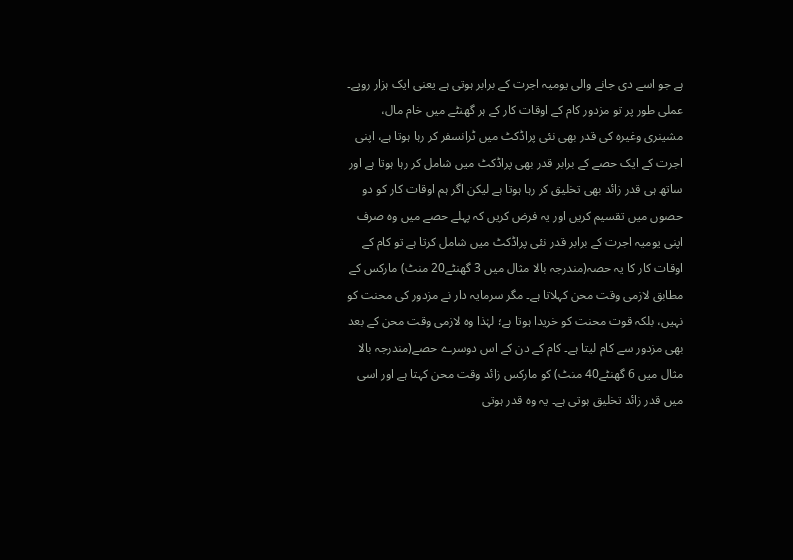ہے جو اسے دی جانے والی یومیہ اجرت کے برابر ہوتی ہے یعنی ایک ہزار روپے۔ عملی طور پر تو مزدور کام کے اوقات کار کے ہر گھنٹے میں خام مال، مشینری وغیرہ کی قدر بھی نئی پراڈکٹ میں ٹرانسفر کر رہا ہوتا ہے، اپنی اجرت کے ایک حصے کے برابر قدر بھی پراڈکٹ میں شامل کر رہا ہوتا ہے اور ساتھ ہی قدر زائد بھی تخلیق کر رہا ہوتا ہے لیکن اگر ہم اوقات کار کو دو حصوں میں تقسیم کریں اور یہ فرض کریں کہ پہلے حصے میں وہ صرف اپنی یومیہ اجرت کے برابر قدر نئی پراڈکٹ میں شامل کرتا ہے تو کام کے اوقات کار کا یہ حصہ(مندرجہ بالا مثال میں 3 گھنٹے20 منٹ) مارکس کے مطابق لازمی وقت محن کہلاتا ہے۔ مگر سرمایہ دار نے مزدور کی محنت کو نہیں، بلکہ قوت محنت کو خریدا ہوتا ہے؛ لہٰذا وہ لازمی وقت محن کے بعد بھی مزدور سے کام لیتا ہے۔ کام کے دن کے اس دوسرے حصے(مندرجہ بالا مثال میں 6 گھنٹے40 منٹ) کو مارکس زائد وقت محن کہتا ہے اور اسی میں قدر زائد تخلیق ہوتی ہے۔ یہ وہ قدر ہوتی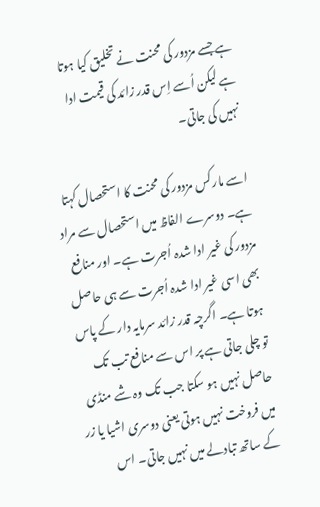ہے جسے مزدور کی محنت نے تخلیق کیا ہوتا ہے لیکن اُسے اِس قدر زائد کی قیمت ادا نہیں کی جاتی۔

اسے مارکس مزدور کی محنت کا استحصال کہتا ہے۔ دوسرے الفاظ میں استحصال سے مراد مزدور کی غیر ادا شدہ اُجرت ہے۔ اور منافع بھی اسی غیر ادا شدہ اُجرت سے ہی حاصل ہوتا ہے۔ اگرچہ قدر زائد سرمایہ دار کے پاس تو چلی جاتی ہے پر اس سے منافع تب تک حاصل نہیں ہو سکتا جب تک وہ شے منڈی میں فروخت نہیں ہوتی یعنی دوسری اشیا یا زر کے ساتھ تبادلے میں نہیں جاتی۔ اس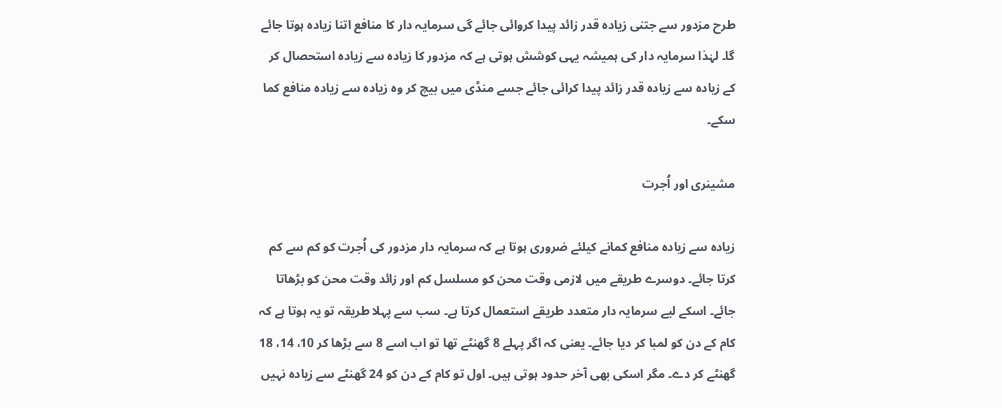طرح مزدور سے جتنی زیادہ قدر زائد پیدا کروائی جائے گی سرمایہ دار کا منافع اتنا زیادہ ہوتا جائے گا۔ لہٰذا سرمایہ دار کی ہمیشہ یہی کوشش ہوتی ہے کہ مزدور کا زیادہ سے زیادہ استحصال کر کے زیادہ سے زیادہ قدر زائد پیدا کرائی جائے جسے منڈی میں بیچ کر وہ زیادہ سے زیادہ منافع کما سکے۔

مشینری اور اُجرت

زیادہ سے زیادہ منافع کمانے کیلئے ضروری ہوتا ہے کہ سرمایہ دار مزدور کی اُجرت کو کم سے کم کرتا جائے۔ دوسرے طریقے میں لازمی وقت محن کو مسلسل کم اور زائد وقت محن کو بڑھاتا جائے۔ اسکے لیے سرمایہ دار متعدد طریقے استعمال کرتا ہے۔ سب سے پہلا طریقہ تو یہ ہوتا ہے کہ کام کے دن کو لمبا کر دیا جائے۔ یعنی کہ اگر پہلے 8 گھنٹے تھا تو اب اسے 8 سے بڑھا کر 10، 14، 18 گھنٹے کر دے۔ مگر اسکی بھی آخر حدود ہوتی ہیں۔ اول تو کام کے دن کو 24 گھنٹے سے زیادہ نہیں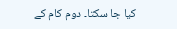کیا جا سکتا۔ دوم کام کے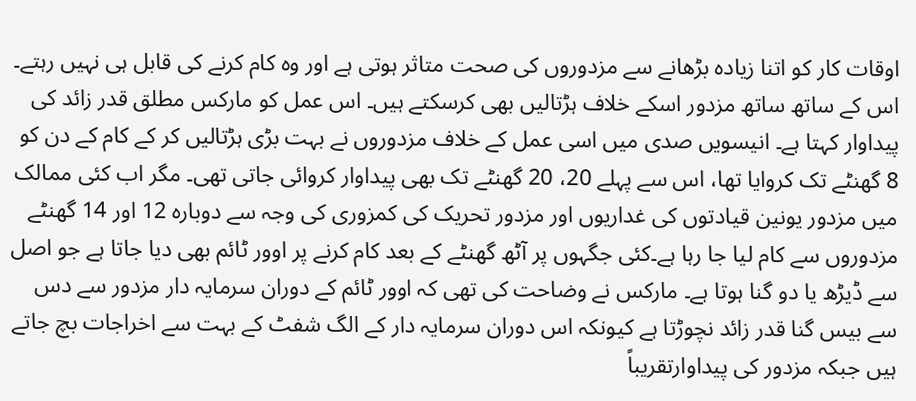اوقات کار کو اتنا زیادہ بڑھانے سے مزدوروں کی صحت متاثر ہوتی ہے اور وہ کام کرنے کی قابل ہی نہیں رہتے۔ اس کے ساتھ ساتھ مزدور اسکے خلاف ہڑتالیں بھی کرسکتے ہیں۔ اس عمل کو مارکس مطلق قدر زائد کی پیداوار کہتا ہے۔ انیسویں صدی میں اسی عمل کے خلاف مزدوروں نے بہت بڑی ہڑتالیں کر کے کام کے دن کو 8 گھنٹے تک کروایا تھا، اس سے پہلے 20، 20 گھنٹے تک بھی پیداوار کروائی جاتی تھی۔ مگر اب کئی ممالک میں مزدور یونین قیادتوں کی غداریوں اور مزدور تحریک کی کمزوری کی وجہ سے دوبارہ 12 اور 14 گھنٹے مزدوروں سے کام لیا جا رہا ہے۔کئی جگہوں پر آٹھ گھنٹے کے بعد کام کرنے پر اوور ٹائم بھی دیا جاتا ہے جو اصل سے ڈیڑھ یا دو گنا ہوتا ہے۔ مارکس نے وضاحت کی تھی کہ اوور ٹائم کے دوران سرمایہ دار مزدور سے دس سے بیس گنا قدر زائد نچوڑتا ہے کیونکہ اس دوران سرمایہ دار کے الگ شفٹ کے بہت سے اخراجات بچ جاتے ہیں جبکہ مزدور کی پیداوارتقریباً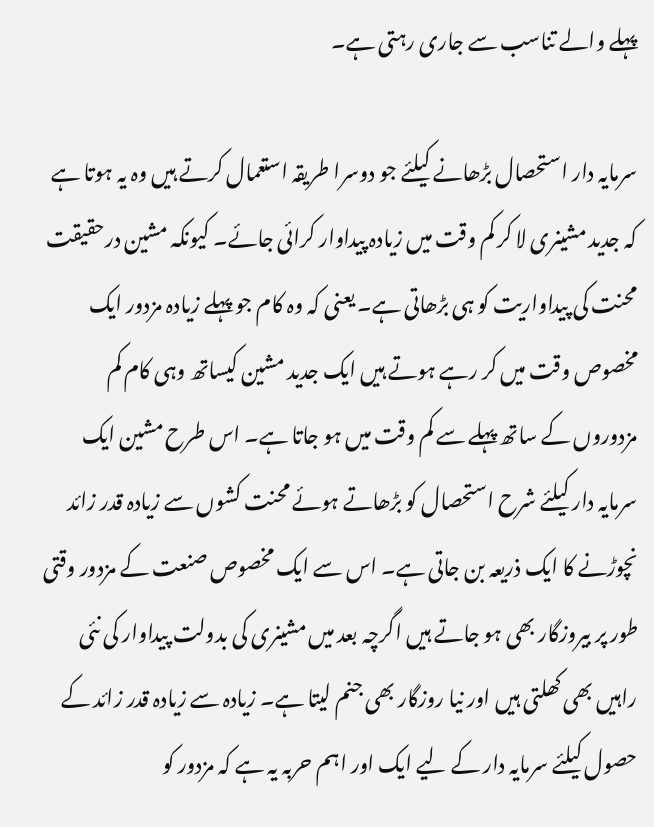پہلے والے تناسب سے جاری رہتی ہے۔

سرمایہ دار استحصال بڑھانے کیلئے جو دوسرا طریقہ استعمال کرتے ہیں وہ یہ ہوتا ہے کہ جدید مشینری لا کر کم وقت میں زیادہ پیداوار کرائی جائے۔ کیونکہ مشین درحقیقت محنت کی پیداواریت کو ہی بڑھاتی ہے۔ یعنی کہ وہ کام جو پہلے زیادہ مزدور ایک مخصوص وقت میں کر رہے ہوتے ہیں ایک جدید مشین کیساتھ وہی کام کم مزدوروں کے ساتھ پہلے سے کم وقت میں ہو جاتا ہے۔ اس طرح مشین ایک سرمایہ دار کیلئے شرح استحصال کو بڑھاتے ہوئے محنت کشوں سے زیادہ قدر زائد نچوڑنے کا ایک ذریعہ بن جاتی ہے۔ اس سے ایک مخصوص صنعت کے مزدور وقتی طور پر بیروزگار بھی ہو جاتے ہیں اگرچہ بعد میں مشینری کی بدولت پیداوار کی نئی راہیں بھی کھلتی ہیں اور نیا روزگار بھی جنم لیتا ہے۔ زیادہ سے زیادہ قدر زائد کے حصول کیلئے سرمایہ دار کے لیے ایک اور اہم حربہ یہ ہے کہ مزدور کو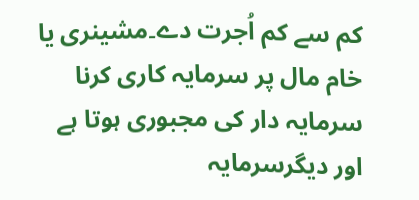کم سے کم اُجرت دے۔مشینری یا خام مال پر سرمایہ کاری کرنا سرمایہ دار کی مجبوری ہوتا ہے اور دیگرسرمایہ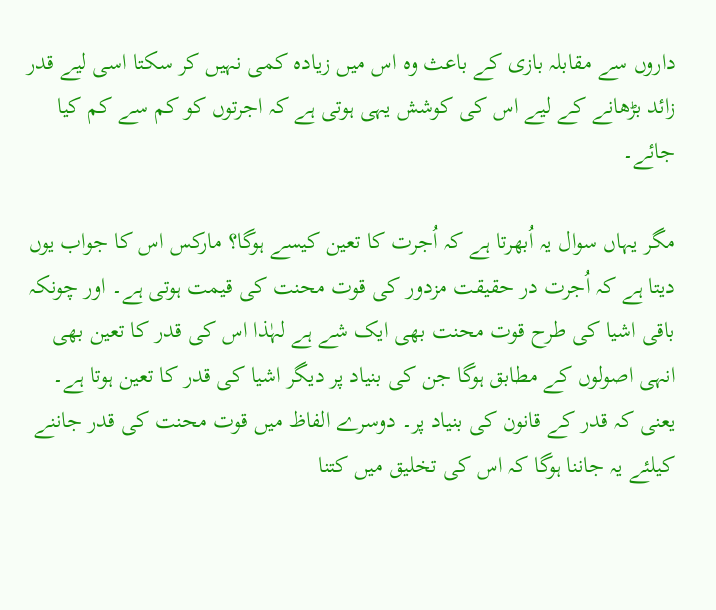داروں سے مقابلہ بازی کے باعث وہ اس میں زیادہ کمی نہیں کر سکتا اسی لیے قدر زائد بڑھانے کے لیے اس کی کوشش یہی ہوتی ہے کہ اجرتوں کو کم سے کم کیا جائے۔

مگر یہاں سوال یہ اُبھرتا ہے کہ اُجرت کا تعین کیسے ہوگا؟ مارکس اس کا جواب یوں دیتا ہے کہ اُجرت در حقیقت مزدور کی قوت محنت کی قیمت ہوتی ہے۔ اور چونکہ باقی اشیا کی طرح قوت محنت بھی ایک شے ہے لہٰذا اس کی قدر کا تعین بھی انہی اصولوں کے مطابق ہوگا جن کی بنیاد پر دیگر اشیا کی قدر کا تعین ہوتا ہے۔ یعنی کہ قدر کے قانون کی بنیاد پر۔ دوسرے الفاظ میں قوت محنت کی قدر جاننے کیلئے یہ جاننا ہوگا کہ اس کی تخلیق میں کتنا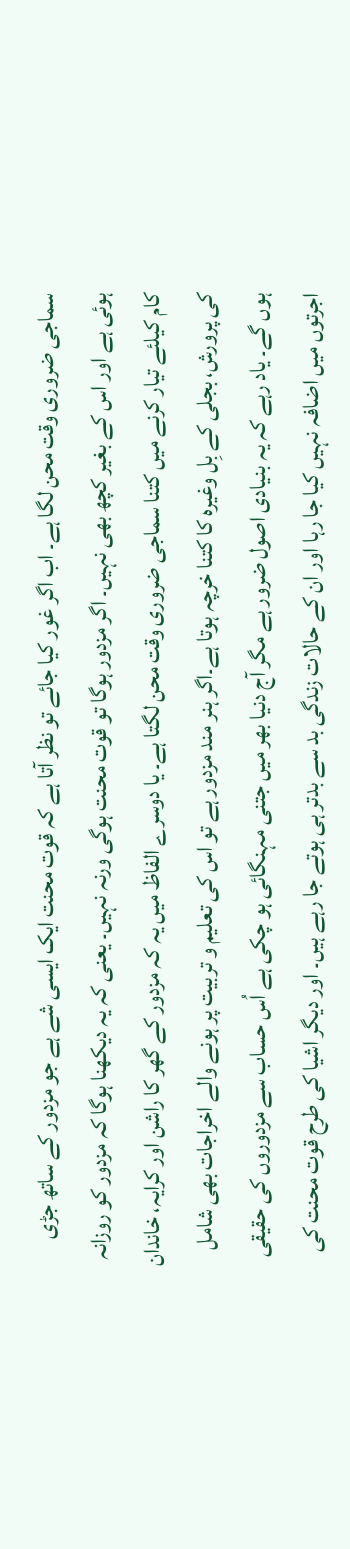سماجی ضروری وقت محن لگا ہے۔ اب اگر غور کیا جائے تو نظر آتا ہے کہ قوت محنت ایک ایسی شے ہے جو مزدور کے ساتھ جڑی ہوئی ہے اور اس کے بغیر کچھ بھی نہیں۔ اگر مزدور ہوگا تو قوت محنت ہوگی ورنہ نہیں۔ یعنی کہ یہ دیکھنا ہوگا کہ مزدور کو روزانہ کام کیلئے تیار کرنے میں کتنا سماجی ضروری وقت محن لگتا ہے۔ یا دوسرے الفاظ میں یہ کہ مزدور کے گھر کا راشن اور کرایہ، خاندان کی پرورش، بجلی کے بِل وغیرہ کا کتنا خرچہ ہوتا ہے۔اگر ہنر مند مزدور ہے تو اس کی تعلیم و تربیت پر ہونے والے اخراجات بھی شامل ہوں گے۔ یاد رہے کہ یہ بنیادی اصول ضرور ہے مگر آج دنیا بھر میں جتنی مہنگائی ہو چکی ہے اُس حساب سے مزدوروں کی حقیقی اجرتوں میں اضافہ نہیں کیا جا رہا اور ان کے حالات زندگی بد سے بدتر ہی ہوتے جا رہے ہیں۔ اور دیگر اشیا کی طرح قوت محنت کی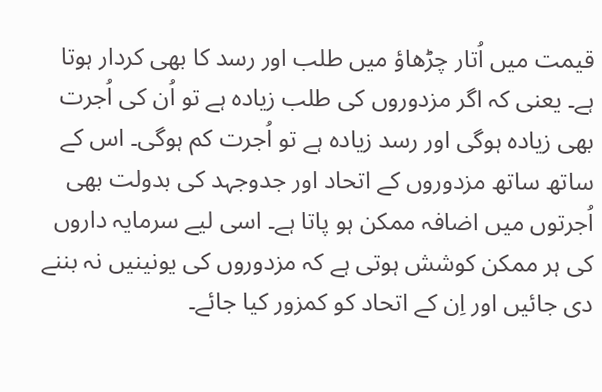قیمت میں اُتار چڑھاؤ میں طلب اور رسد کا بھی کردار ہوتا ہے۔ یعنی کہ اگر مزدوروں کی طلب زیادہ ہے تو اُن کی اُجرت بھی زیادہ ہوگی اور رسد زیادہ ہے تو اُجرت کم ہوگی۔ اس کے ساتھ ساتھ مزدوروں کے اتحاد اور جدوجہد کی بدولت بھی اُجرتوں میں اضافہ ممکن ہو پاتا ہے۔ اسی لیے سرمایہ داروں کی ہر ممکن کوشش ہوتی ہے کہ مزدوروں کی یونینیں نہ بننے دی جائیں اور اِن کے اتحاد کو کمزور کیا جائے۔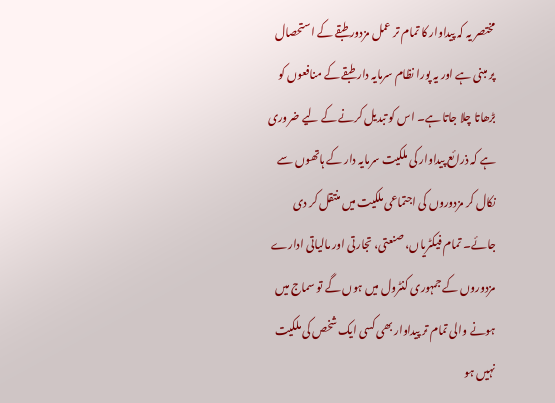مختصر یہ کہ پیداوار کا تمام تر عمل مزدور طبقے کے استحصال پر مبنی ہے اور یہ پورا نظام سرمایہ دار طبقے کے منافعوں کو بڑھاتا چلا جاتا ہے۔ اس کو تبدیل کرنے کے لیے ضروری ہے کہ ذرائع پیداوار کی ملکیت سرمایہ دار کے ہاتھوں سے نکال کر مزدوروں کی اجتماعی ملکیت میں منتقل کر دی جائے۔ تمام فیکٹریاں، صنعتی، تجارتی اور مالیاتی ادارے مزدوروں کے جمہوری کنٹرول میں ہوں گے تو سماج میں ہونے والی تمام تر پیداوار بھی کسی ایک شخص کی ملکیت نہیں ہو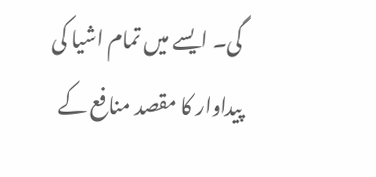گی۔ ایسے میں تمام اشیا کی پیداوار کا مقصد منافع کے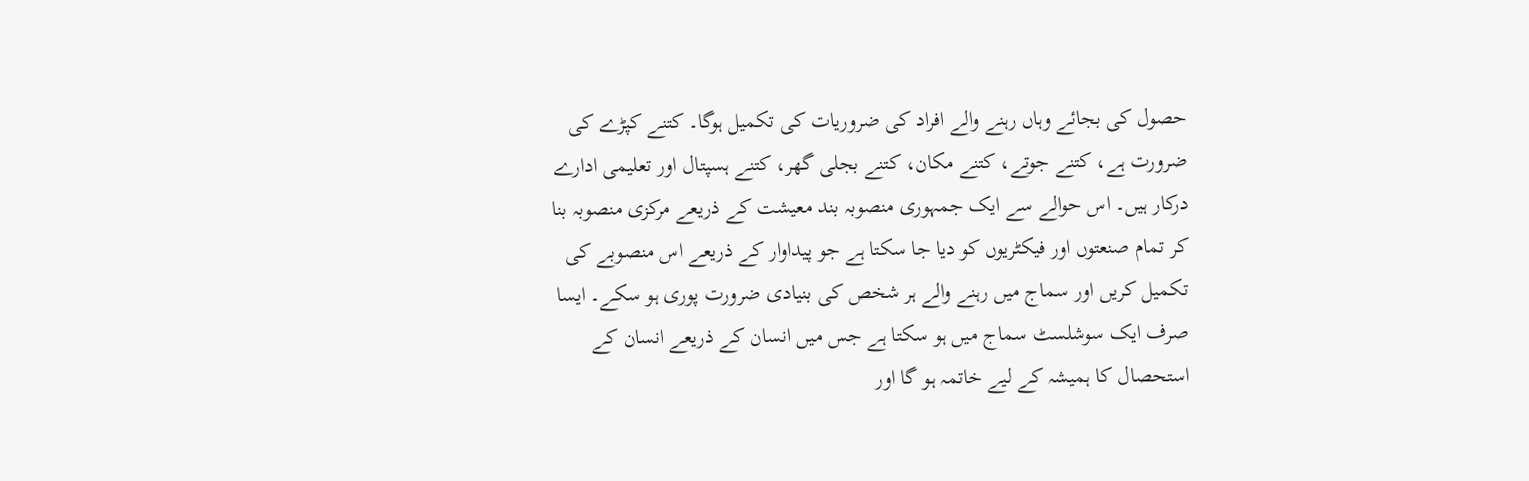حصول کی بجائے وہاں رہنے والے افراد کی ضروریات کی تکمیل ہوگا۔ کتنے کپڑے کی ضرورت ہے، کتنے جوتے، کتنے مکان، کتنے بجلی گھر، کتنے ہسپتال اور تعلیمی ادارے درکار ہیں۔ اس حوالے سے ایک جمہوری منصوبہ بند معیشت کے ذریعے مرکزی منصوبہ بنا کر تمام صنعتوں اور فیکٹریوں کو دیا جا سکتا ہے جو پیداوار کے ذریعے اس منصوبے کی تکمیل کریں اور سماج میں رہنے والے ہر شخص کی بنیادی ضرورت پوری ہو سکے۔ ایسا صرف ایک سوشلسٹ سماج میں ہو سکتا ہے جس میں انسان کے ذریعے انسان کے استحصال کا ہمیشہ کے لیے خاتمہ ہو گا اور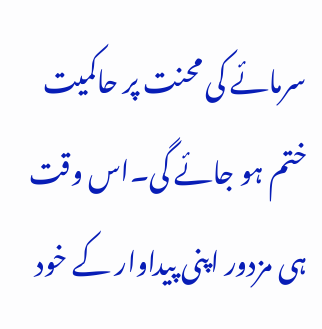سرمائے کی محنت پر حاکمیت ختم ہو جائے گی۔اس وقت ہی مزدور اپنی پیداوار کے خود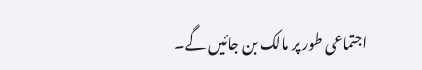اجتماعی طور پر مالک بن جائیں گے۔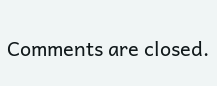Comments are closed.